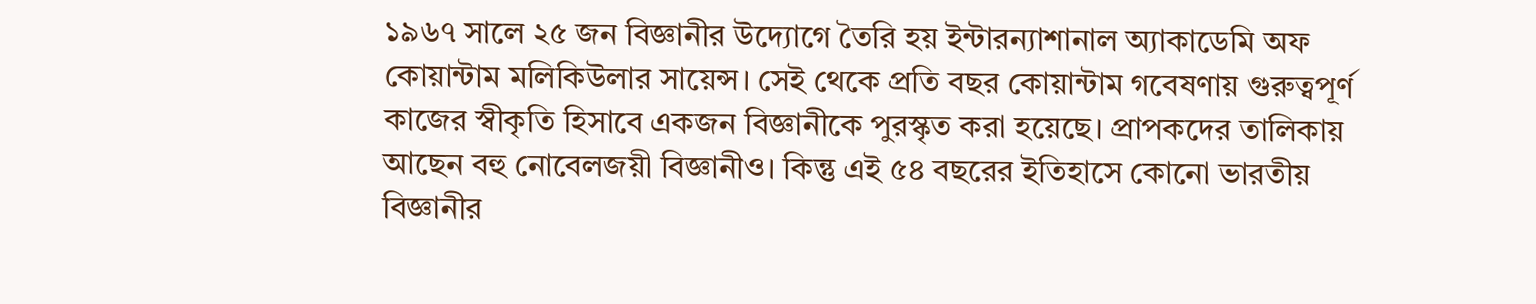১৯৬৭ সালে ২৫ জন বিজ্ঞানীর উদ্যোগে তৈরি হয় ইন্টারন্যাশানাল অ্যাকাডেমি অফ কোয়ান্টাম মলিকিউলার সায়েন্স। সেই থেকে প্রতি বছর কোয়ান্টাম গবেষণায় গুরুত্বপূর্ণ কাজের স্বীকৃতি হিসাবে একজন বিজ্ঞানীকে পুরস্কৃত করা হয়েছে। প্রাপকদের তালিকায় আছেন বহু নোবেলজয়ী বিজ্ঞানীও। কিন্তু এই ৫৪ বছরের ইতিহাসে কোনো ভারতীয় বিজ্ঞানীর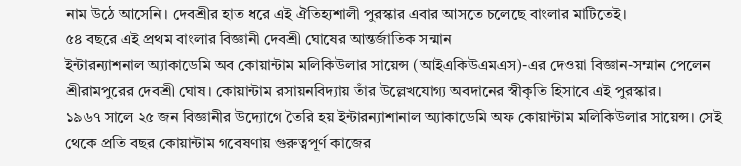নাম উঠে আসেনি। দেবশ্রীর হাত ধরে এই ঐতিহ্যশালী পুরস্কার এবার আসতে চলেছে বাংলার মাটিতেই।
৫৪ বছরে এই প্রথম বাংলার বিজ্ঞানী দেবশ্রী ঘোষের আন্তর্জাতিক সন্মান
ইন্টারন্যাশনাল অ্যাকাডেমি অব কোয়ান্টাম মলিকিউলার সায়েন্স (আইএকিউএমএস)-এর দেওয়া বিজ্ঞান-সম্মান পেলেন শ্রীরামপুরের দেবশ্রী ঘোষ। কোয়ান্টাম রসায়নবিদ্যায় তাঁর উল্লেখযোগ্য অবদানের স্বীকৃতি হিসাবে এই পুরস্কার।
১৯৬৭ সালে ২৫ জন বিজ্ঞানীর উদ্যোগে তৈরি হয় ইন্টারন্যাশানাল অ্যাকাডেমি অফ কোয়ান্টাম মলিকিউলার সায়েন্স। সেই থেকে প্রতি বছর কোয়ান্টাম গবেষণায় গুরুত্বপূর্ণ কাজের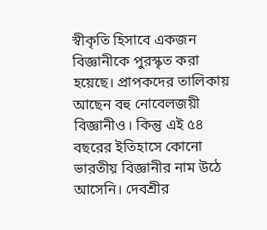স্বীকৃতি হিসাবে একজন বিজ্ঞানীকে পুরস্কৃত করা হয়েছে। প্রাপকদের তালিকায় আছেন বহু নোবেলজয়ী বিজ্ঞানীও। কিন্তু এই ৫৪ বছরের ইতিহাসে কোনো ভারতীয় বিজ্ঞানীর নাম উঠে আসেনি। দেবশ্রীর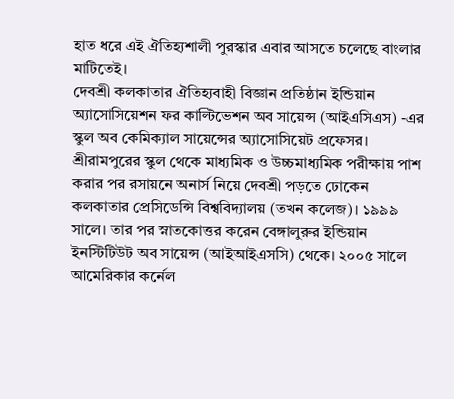হাত ধরে এই ঐতিহ্যশালী পুরস্কার এবার আসতে চলেছে বাংলার মাটিতেই।
দেবশ্রী কলকাতার ঐতিহ্যবাহী বিজ্ঞান প্রতিষ্ঠান ইন্ডিয়ান অ্যাসোসিয়েশন ফর কাল্টিভেশন অব সায়েন্স (আইএসিএস) -এর স্কুল অব কেমিক্যাল সায়েন্সের অ্যাসোসিয়েট প্রফেসর।
শ্রীরামপুরের স্কুল থেকে মাধ্যমিক ও উচ্চমাধ্যমিক পরীক্ষায় পাশ করার পর রসায়নে অনার্স নিয়ে দেবশ্রী পড়তে ঢোকেন কলকাতার প্রেসিডেন্সি বিশ্ববিদ্যালয় (তখন কলেজ)। ১৯৯৯ সালে। তার পর স্নাতকোত্তর করেন বেঙ্গালুরুর ইন্ডিয়ান ইনস্টিটিউট অব সায়েন্স (আইআইএসসি) থেকে। ২০০৫ সালে আমেরিকার কর্নেল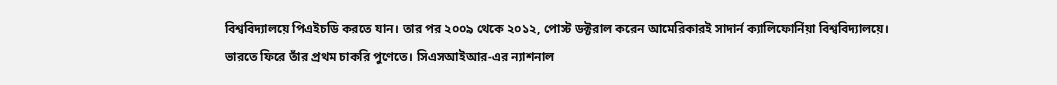বিশ্ববিদ্যালয়ে পিএইচডি করতে যান। তার পর ২০০৯ থেকে ২০১২, পোস্ট ডক্টরাল করেন আমেরিকারই সাদার্ন ক্যালিফোর্নিয়া বিশ্ববিদ্যালয়ে। ভারতে ফিরে তাঁর প্রথম চাকরি পুণেতে। সিএসআইআর-এর ন্যাশনাল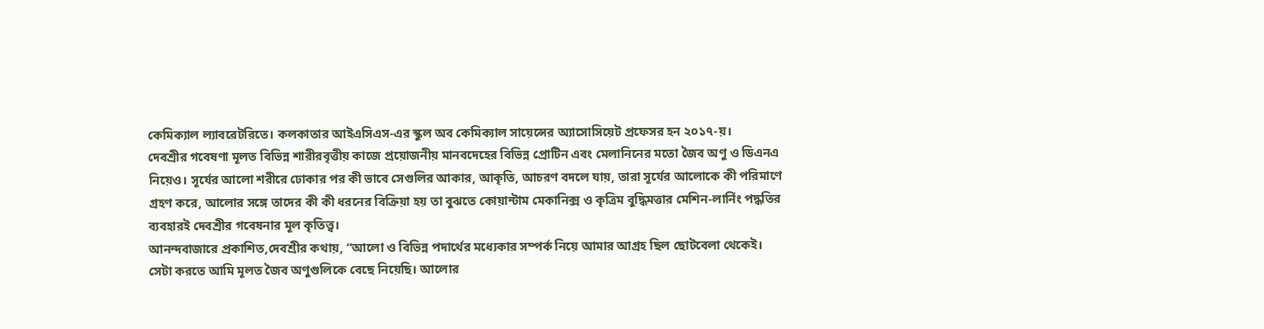কেমিক্যাল ল্যাবরেটরিতে। কলকাতার আইএসিএস-এর স্কুল অব কেমিক্যাল সায়েন্সের অ্যাসোসিয়েট প্রফেসর হন ২০১৭-য়।
দেবশ্রীর গবেষণা মূলত বিভিন্ন শারীরবৃত্তীয় কাজে প্রয়োজনীয় মানবদেহের বিভিন্ন প্রোটিন এবং মেলানিনের মতো জৈব অণু ও ডিএনএ নিয়েও। সূর্যের আলো শরীরে ঢোকার পর কী ভাবে সেগুলির আকার, আকৃতি, আচরণ বদলে যায়, তারা সূর্যের আলোকে কী পরিমাণে গ্রহণ করে, আলোর সঙ্গে তাদের কী কী ধরনের বিক্রিয়া হয় তা বুঝতে কোয়ান্টাম মেকানিক্স ও কৃত্রিম বুদ্ধিমত্তার মেশিন-লার্নিং পদ্ধতির ব্যবহারই দেবশ্রীর গবেষনার মূল কৃতিত্ত্ব।
আনন্দবাজারে প্রকাশিত,দেবশ্রীর কথায়, “আলো ও বিভিন্ন পদার্থের মধ্যেকার সম্পর্ক নিয়ে আমার আগ্রহ ছিল ছোটবেলা থেকেই। সেটা করতে আমি মূলত জৈব অণুগুলিকে বেছে নিয়েছি। আলোর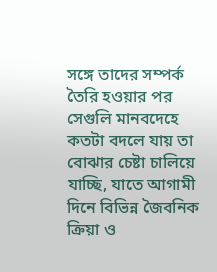সঙ্গে তাদের সম্পর্ক তৈরি হওয়ার পর সেগুলি মানবদেহে কতটা বদলে যায় তা বোঝার চেষ্টা চালিয়ে যাচ্ছি, যাতে আগামী দিনে বিভিন্ন জৈবনিক ক্রিয়া ও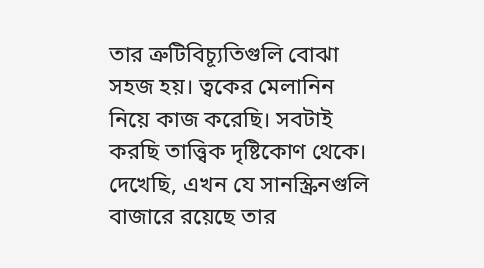তার ত্রুটিবিচ্যূতিগুলি বোঝা সহজ হয়। ত্বকের মেলানিন নিয়ে কাজ করেছি। সবটাই করছি তাত্ত্বিক দৃষ্টিকোণ থেকে। দেখেছি, এখন যে সানস্ক্রিনগুলি বাজারে রয়েছে তার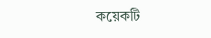কয়েকটি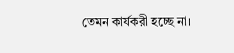তেমন কার্যকরী হচ্ছে না।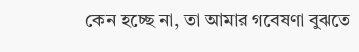কেন হচ্ছে না, তা আমার গবেষণা বুঝতে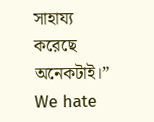সাহায্য করেছে অনেকটাই।”
We hate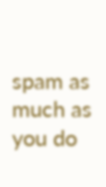spam as much as you do